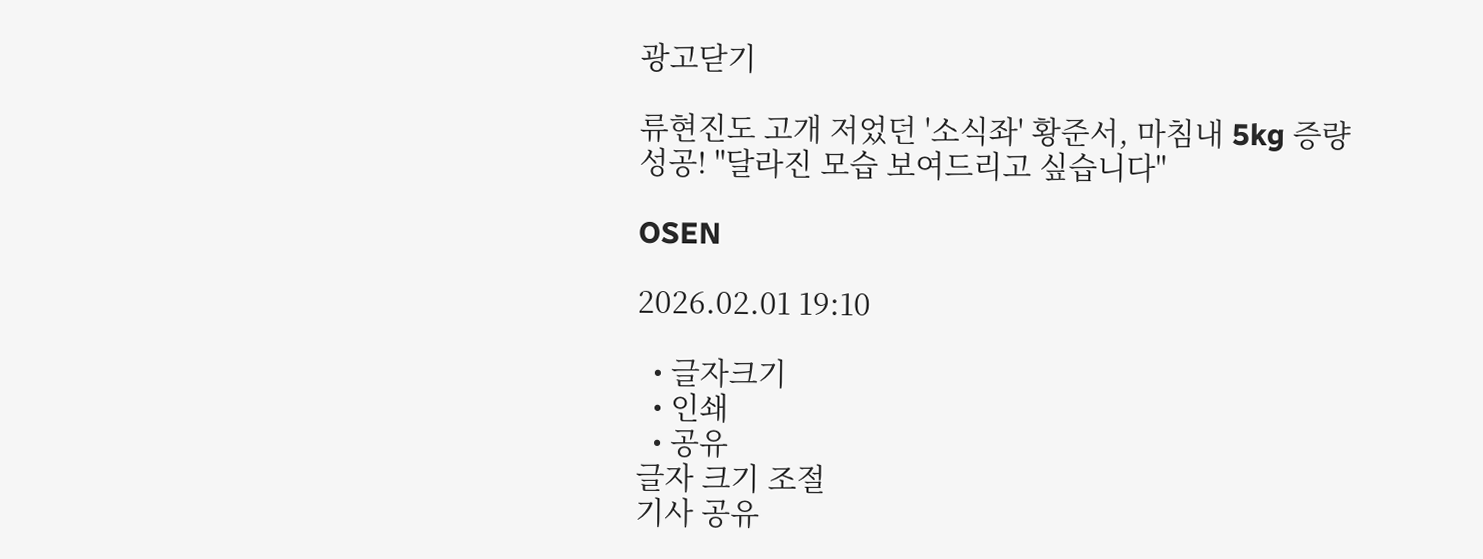광고닫기

류현진도 고개 저었던 '소식좌' 황준서, 마침내 5kg 증량 성공! "달라진 모습 보여드리고 싶습니다"

OSEN

2026.02.01 19:10

  • 글자크기
  • 인쇄
  • 공유
글자 크기 조절
기사 공유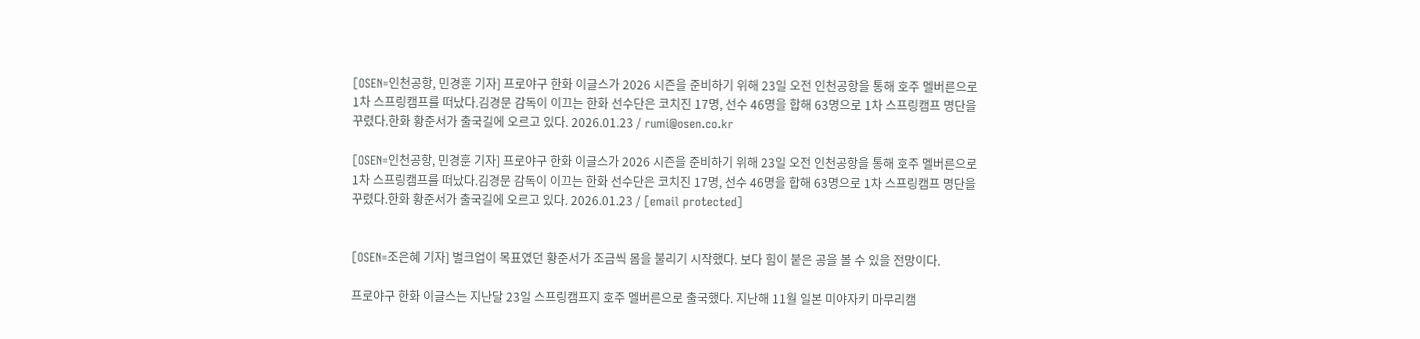[OSEN=인천공항, 민경훈 기자] 프로야구 한화 이글스가 2026 시즌을 준비하기 위해 23일 오전 인천공항을 통해 호주 멜버른으로 1차 스프링캠프를 떠났다.김경문 감독이 이끄는 한화 선수단은 코치진 17명, 선수 46명을 합해 63명으로 1차 스프링캠프 명단을 꾸렸다.한화 황준서가 출국길에 오르고 있다. 2026.01.23 / rumi@osen.co.kr

[OSEN=인천공항, 민경훈 기자] 프로야구 한화 이글스가 2026 시즌을 준비하기 위해 23일 오전 인천공항을 통해 호주 멜버른으로 1차 스프링캠프를 떠났다.김경문 감독이 이끄는 한화 선수단은 코치진 17명, 선수 46명을 합해 63명으로 1차 스프링캠프 명단을 꾸렸다.한화 황준서가 출국길에 오르고 있다. 2026.01.23 / [email protected]


[OSEN=조은혜 기자] 벌크업이 목표였던 황준서가 조금씩 몸을 불리기 시작했다. 보다 힘이 붙은 공을 볼 수 있을 전망이다.

프로야구 한화 이글스는 지난달 23일 스프링캠프지 호주 멜버른으로 출국했다. 지난해 11월 일본 미야자키 마무리캠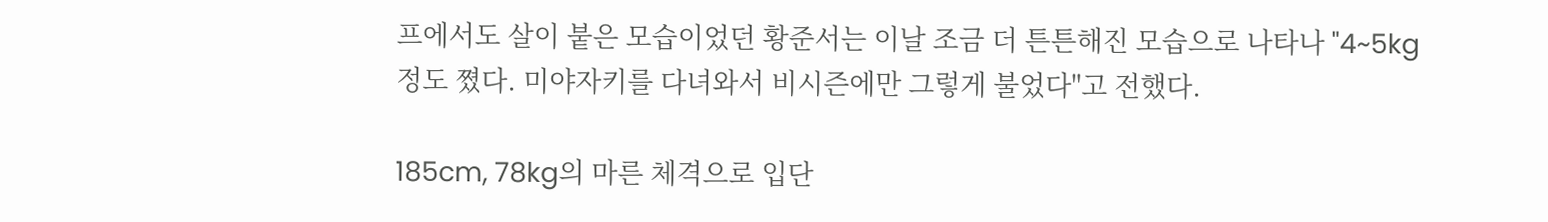프에서도 살이 붙은 모습이었던 황준서는 이날 조금 더 튼튼해진 모습으로 나타나 "4~5kg 정도 쪘다. 미야자키를 다녀와서 비시즌에만 그렇게 불었다"고 전했다.

185cm, 78kg의 마른 체격으로 입단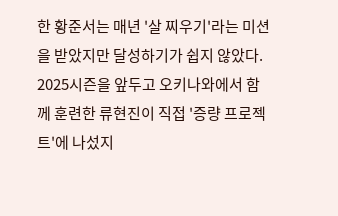한 황준서는 매년 '살 찌우기'라는 미션을 받았지만 달성하기가 쉽지 않았다. 2025시즌을 앞두고 오키나와에서 함께 훈련한 류현진이 직접 '증량 프로젝트'에 나섰지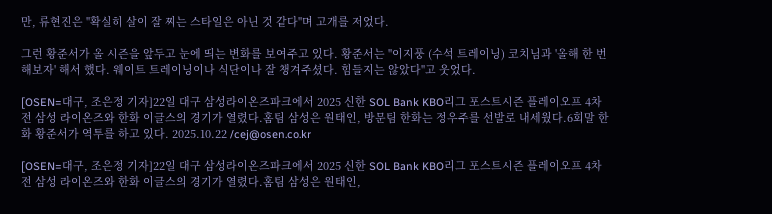만, 류현진은 "확실히 살이 잘 찌는 스타일은 아닌 것 같다"며 고개를 저었다.

그런 황준서가 올 시즌을 앞두고 눈에 띄는 변화를 보여주고 있다. 황준서는 "이지풍 (수석 트레이닝) 코치님과 '올해 한 번 해보자' 해서 했다. 웨이트 트레이닝이나 식단이나 잘 챙겨주셨다. 힘들지는 않았다"고 웃었다.

[OSEN=대구, 조은정 기자]22일 대구 삼성라이온즈파크에서 2025 신한 SOL Bank KBO리그 포스트시즌 플레이오프 4차전 삼성 라이온즈와 한화 이글스의 경기가 열렸다.홈팀 삼성은 원태인, 방문팀 한화는 정우주를 선발로 내세웠다.6회말 한화 황준서가 역투를 하고 있다. 2025.10.22 /cej@osen.co.kr

[OSEN=대구, 조은정 기자]22일 대구 삼성라이온즈파크에서 2025 신한 SOL Bank KBO리그 포스트시즌 플레이오프 4차전 삼성 라이온즈와 한화 이글스의 경기가 열렸다.홈팀 삼성은 원태인,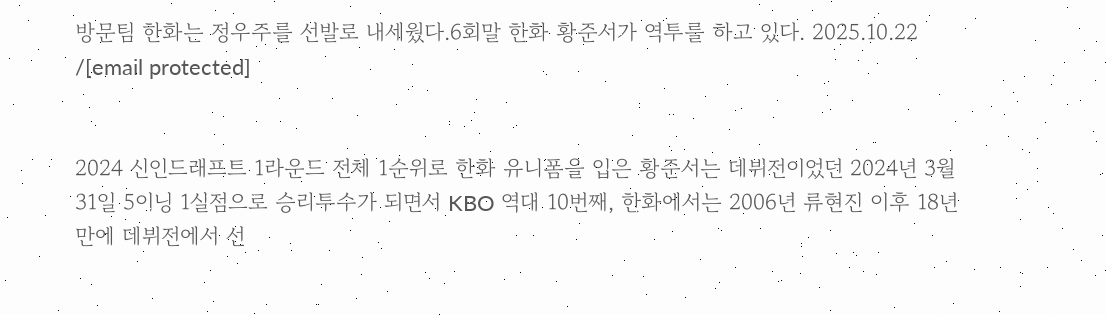방문팀 한화는 정우주를 선발로 내세웠다.6회말 한화 황준서가 역투를 하고 있다. 2025.10.22 /[email protected]


2024 신인드래프트 1라운드 전체 1순위로 한화 유니폼을 입은 황준서는 데뷔전이었던 2024년 3월 31일 5이닝 1실점으로 승리투수가 되면서 KBO 역대 10번째, 한화에서는 2006년 류현진 이후 18년 만에 데뷔전에서 선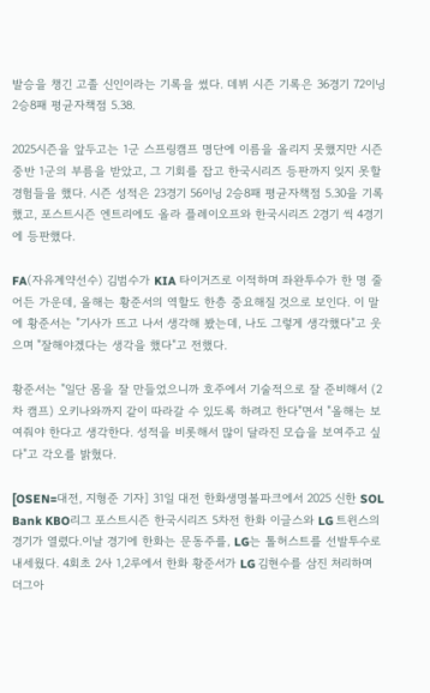발승을 챙긴 고졸 신인이라는 기록을 썼다. 데뷔 시즌 기록은 36경기 72이닝 2승8패 평균자책점 5.38.

2025시즌을 앞두고는 1군 스프링캠프 명단에 이름을 올리지 못했지만 시즌 중반 1군의 부름을 받았고, 그 기회를 잡고 한국시리즈 등판까지 잊지 못할 경험들을 했다. 시즌 성적은 23경기 56이닝 2승8패 평균자책점 5.30을 기록했고, 포스트시즌 엔트리에도 올라 플레이오프와 한국시리즈 2경기 씩 4경기에 등판했다.

FA(자유계약선수) 김범수가 KIA 타이거즈로 이적하며 좌완투수가 한 명 줄어든 가운데, 올해는 황준서의 역할도 한층 중요해질 것으로 보인다. 이 말에 황준서는 "기사가 뜨고 나서 생각해 봤는데, 나도 그렇게 생각했다"고 웃으며 "잘해야겠다는 생각을 했다"고 전했다.

황준서는 "일단 몸을 잘 만들었으니까 호주에서 기술적으로 잘 준비해서 (2차 캠프) 오키나와까지 같이 따라갈 수 있도록 하려고 한다"면서 "올해는 보여줘야 한다고 생각한다. 성적을 비롯해서 많이 달라진 모습을 보여주고 싶다"고 각오를 밝혔다.

[OSEN=대전, 지형준 기자] 31일 대전 한화생명볼파크에서 2025 신한 SOL Bank KBO리그 포스트시즌 한국시리즈 5차전 한화 이글스와 LG 트윈스의 경기가 열렸다.이날 경기에 한화는 문동주를, LG는 톨허스트를 선발투수로 내세웠다. 4회초 2사 1,2루에서 한화 황준서가 LG 김현수를 삼진 처리하며 더그아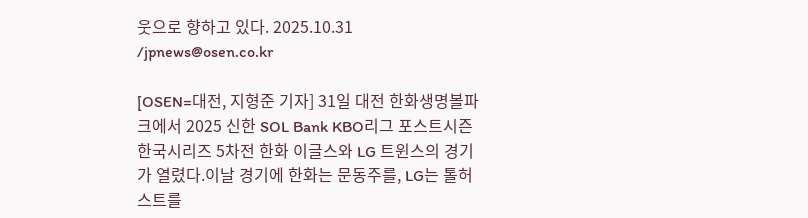웃으로 향하고 있다. 2025.10.31 /jpnews@osen.co.kr

[OSEN=대전, 지형준 기자] 31일 대전 한화생명볼파크에서 2025 신한 SOL Bank KBO리그 포스트시즌 한국시리즈 5차전 한화 이글스와 LG 트윈스의 경기가 열렸다.이날 경기에 한화는 문동주를, LG는 톨허스트를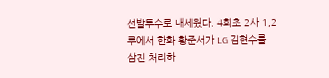선발투수로 내세웠다. 4회초 2사 1,2루에서 한화 황준서가 LG 김현수를 삼진 처리하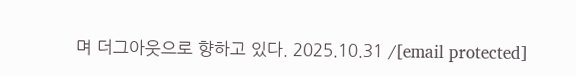며 더그아웃으로 향하고 있다. 2025.10.31 /[email protected]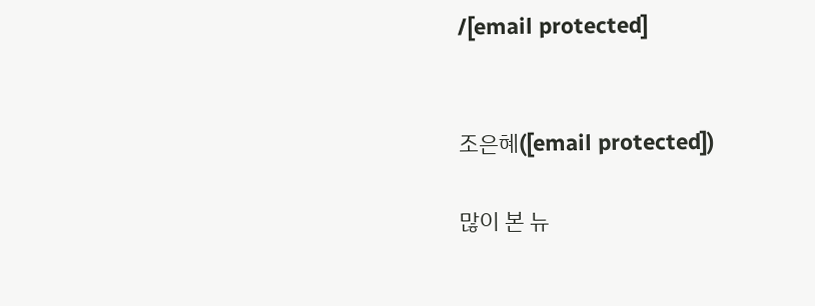/[email protected]


조은혜([email protected])

많이 본 뉴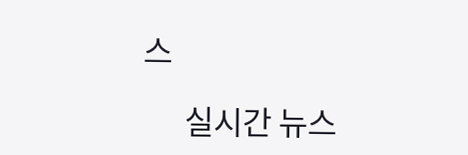스

      실시간 뉴스